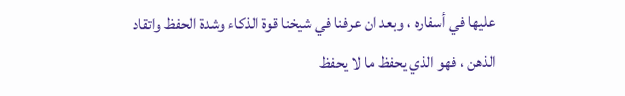عليها في أسفاره ، وبعد ان عرفنا في شيخنا قوة الذكاء وشدة الحفظ واتقاد
الذهن ، فهو الذي يحفظ ما لا يحفظ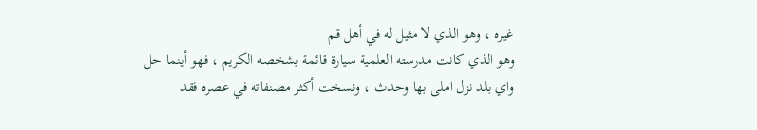غيره ، وهو الذي لا مثيل له في أهل قم
وهو الذي كانت مدرسته العلمية سيارة قائمة بشخصه الكريم ، فهو أينما حل
واي بلد نزل املى بها وحدث ، ونسخت أكثر مصنفاته في عصره فقد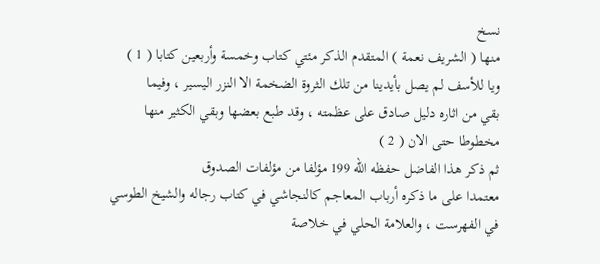نسخ
منها ( الشريف نعمة ) المتقدم الذكر مئتي كتاب وخمسة وأربعين كتابا ( 1 )
ويا للأسف لم يصل بأيدينا من تلك الثروة الضخمة الا النزر اليسير ، وفيما
بقي من اثاره دليل صادق على عظمته ، وقد طبع بعضها وبقي الكثير منها
مخطوطا حتى الان ( 2 )
ثم ذكر هذا الفاضل حفظه الله 199 مؤلفا من مؤلفات الصدوق
معتمدا على ما ذكره أرباب المعاجم كالنجاشي في كتاب رجاله والشيخ الطوسي
في الفهرست ، والعلامة الحلي في خلاصة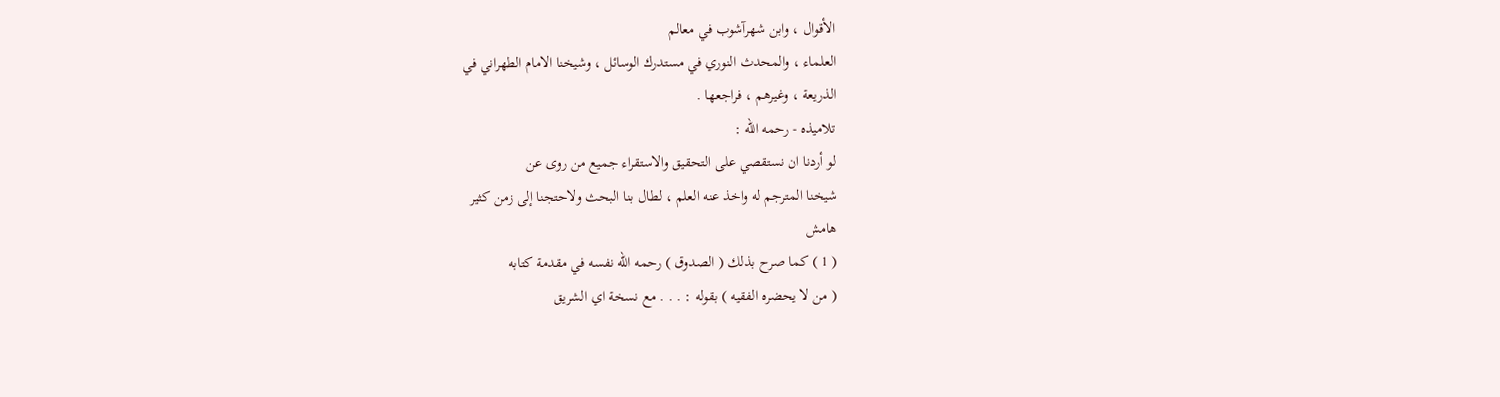الأقوال ، وابن شهرآشوب في معالم
العلماء ، والمحدث النوري في مستدرك الوسائل ، وشيخنا الامام الطهراني في
الذريعة ، وغيرهم ، فراجعها .
تلاميذه - رحمه الله :
لو أردنا ان نستقصي على التحقيق والاستقراء جميع من روى عن
شيخنا المترجم له واخذ عنه العلم ، لطال بنا البحث ولاحتجنا إلى زمن كثير
هامش
( 1 ) كما صرح بذلك ( الصدوق ) رحمه الله نفسه في مقدمة كتابه
( من لا يحضره الفقيه ) بقوله : . . . مع نسخة اي الشريق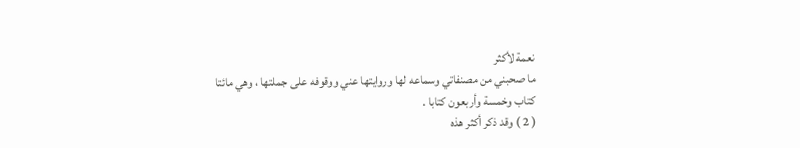نعمة لأكثر
ما صحبني من مصنفاتي وسماعه لها وروايتها عني ووقوفه على جملتها ، وهي مائتا
كتاب وخمسة وأربعون كتابا .
( 2 ) وقد ذكر أكثر هذه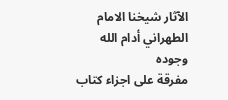الآثار شيخنا الامام الطهراني أدام الله وجوده
مفرقة على اجزاء كتاب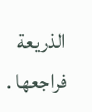الذريعة فراجعها .